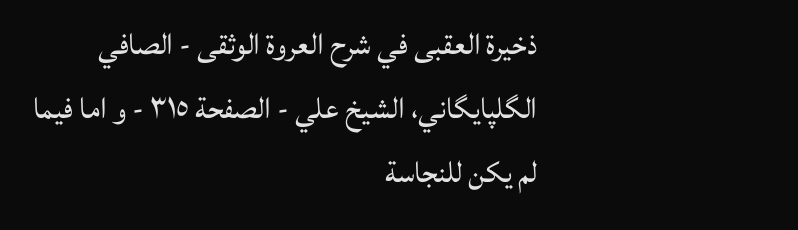ذخيرة العقبى في شرح العروة الوثقى - الصافي الگلپايگاني، الشيخ علي - الصفحة ٣١٥ - و اما فيما لم يكن للنجاسة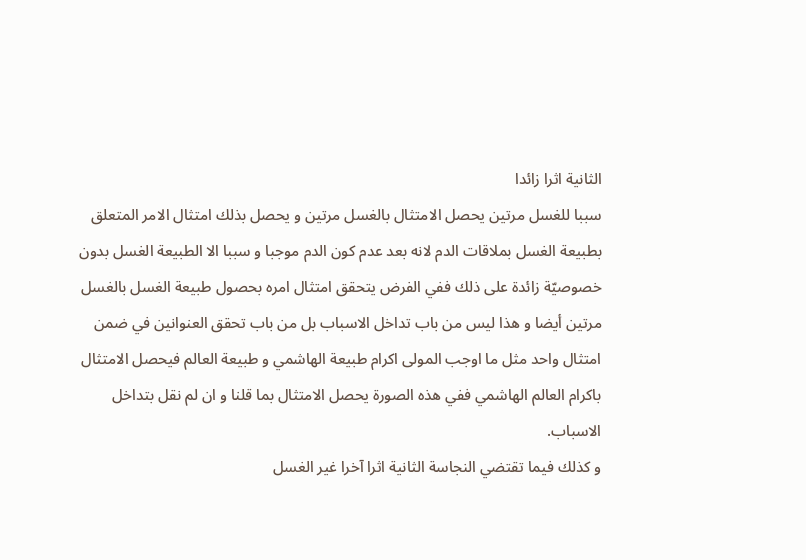الثانية اثرا زائدا
سببا للغسل مرتين يحصل الامتثال بالغسل مرتين و يحصل بذلك امتثال الامر المتعلق بطبيعة الغسل بملاقات الدم لانه بعد عدم كون الدم موجبا و سببا الا الطبيعة الغسل بدون خصوصيّة زائدة على ذلك ففي الفرض يتحقق امتثال امره بحصول طبيعة الغسل بالغسل مرتين أيضا و هذا ليس من باب تداخل الاسباب بل من باب تحقق العنوانين في ضمن امتثال واحد مثل ما اوجب المولى اكرام طبيعة الهاشمي و طبيعة العالم فيحصل الامتثال باكرام العالم الهاشمي ففي هذه الصورة يحصل الامتثال بما قلنا و ان لم نقل بتداخل الاسباب.
و كذلك فيما تقتضي النجاسة الثانية اثرا آخرا غير الغسل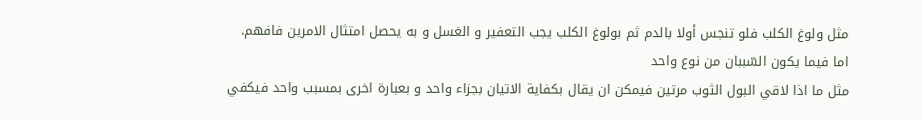مثل ولوغ الكلب فلو تنجس أولا بالدم ثم بولوغ الكلب يجب التعفير و الغسل و به يحصل امتثال الامرين فافهم.
اما فيما يكون السّببان من نوع واحد
مثل ما اذا لاقي البول الثوب مرتين فيمكن ان يقال بكفاية الاتيان بجزاء واحد و بعبارة اخرى بمسبب واحد فيكفي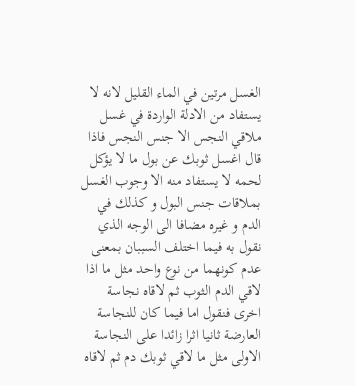الغسل مرتين في الماء القليل لانه لا يستفاد من الادلة الواردة في غسل ملاقي النجس الا جنس النجس فاذا قال اغسل ثوبك عن بول ما لا يؤكل لحمه لا يستفاد منه الا وجوب الغسل بملاقات جنس البول و كذلك في الدم و غيره مضافا الى الوجه الذي نقول به فيما اختلف السببان بمعنى عدم كونهما من نوع واحد مثل ما اذا لاقي الدم الثوب ثم لاقاه نجاسة اخرى فنقول اما فيما كان للنجاسة العارضة ثانيا اثرا زائدا على النجاسة الاولى مثل ما لاقي ثوبك دم ثم لاقاه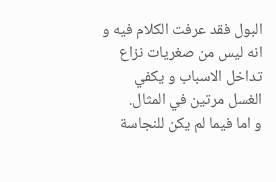البول فقد عرفت الكلام فيه و انه ليس من صغريات نزاع تداخل الاسباب و يكفي الغسل مرتين في المثال.
و اما فيما لم يكن للنجاسة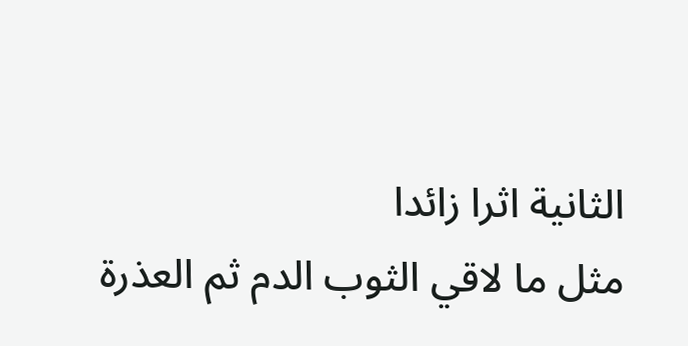الثانية اثرا زائدا
مثل ما لاقي الثوب الدم ثم العذرة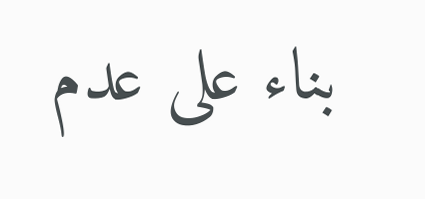بناء على عدم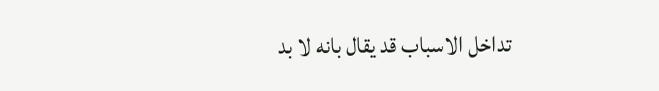تداخل الاسباب قد يقال بانه لا بد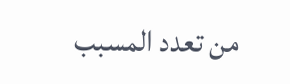من تعدد المسبب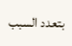بتعدد السبب